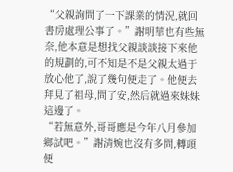“父親詢問了一下課業的情況,就回書房處理公事了。”謝明華也有些無奈,他本意是想找父親談談接下來他的規劃的,可不知是不是父親太過于放心他了,說了幾句便走了。他便去拜見了祖母,問了安,然后就過來妹妹這邊了。
“若無意外,哥哥應是今年八月參加鄉試吧。”謝清婉也沒有多問,轉頭便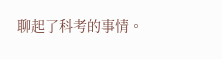聊起了科考的事情。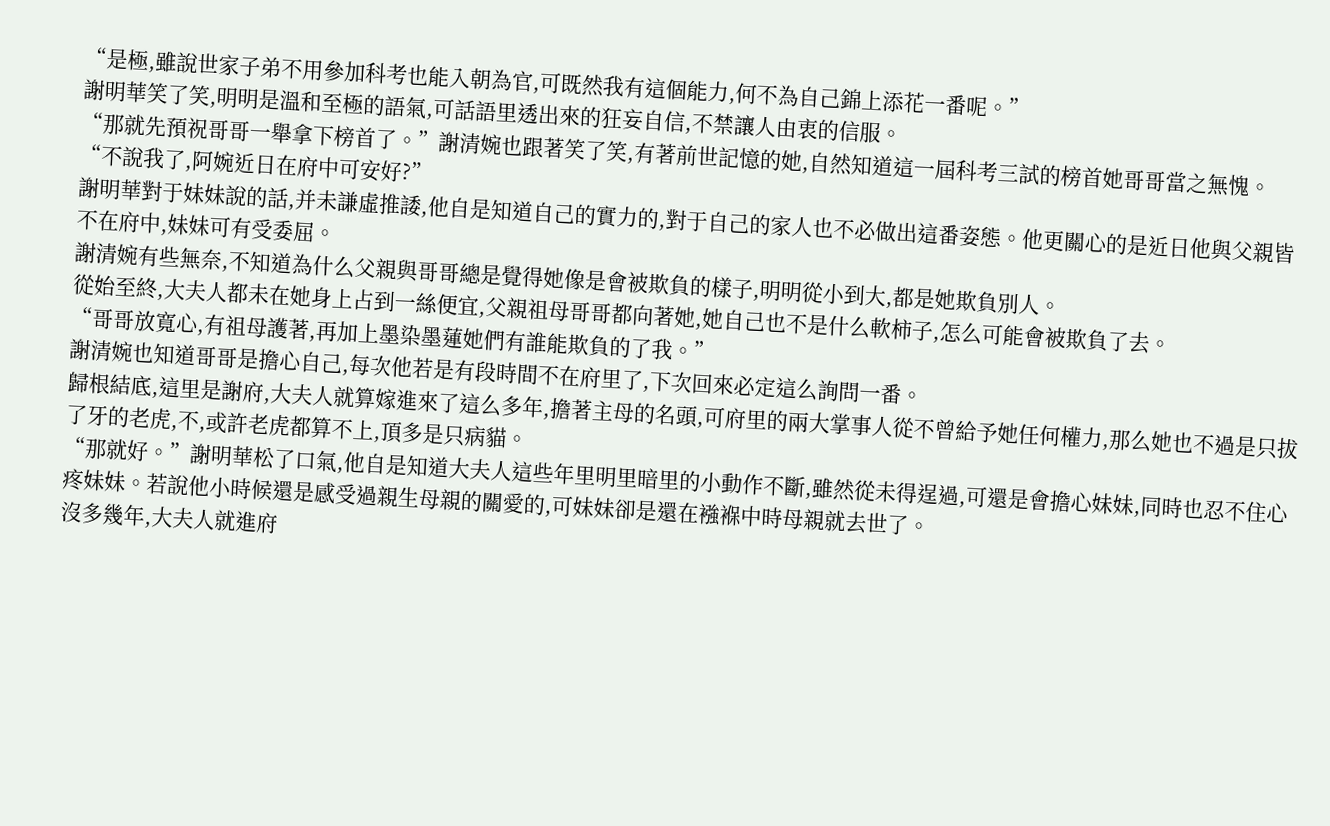“是極,雖說世家子弟不用參加科考也能入朝為官,可既然我有這個能力,何不為自己錦上添花一番呢。”
謝明華笑了笑,明明是溫和至極的語氣,可話語里透出來的狂妄自信,不禁讓人由衷的信服。
“那就先預祝哥哥一舉拿下榜首了。”謝清婉也跟著笑了笑,有著前世記憶的她,自然知道這一屆科考三試的榜首她哥哥當之無愧。
“不說我了,阿婉近日在府中可安好?”
謝明華對于妹妹說的話,并未謙虛推諉,他自是知道自己的實力的,對于自己的家人也不必做出這番姿態。他更關心的是近日他與父親皆不在府中,妹妹可有受委屈。
謝清婉有些無奈,不知道為什么父親與哥哥總是覺得她像是會被欺負的樣子,明明從小到大,都是她欺負別人。
從始至終,大夫人都未在她身上占到一絲便宜,父親祖母哥哥都向著她,她自己也不是什么軟柿子,怎么可能會被欺負了去。
“哥哥放寬心,有祖母護著,再加上墨染墨蓮她們有誰能欺負的了我。”
謝清婉也知道哥哥是擔心自己,每次他若是有段時間不在府里了,下次回來必定這么詢問一番。
歸根結底,這里是謝府,大夫人就算嫁進來了這么多年,擔著主母的名頭,可府里的兩大掌事人從不曾給予她任何權力,那么她也不過是只拔了牙的老虎,不,或許老虎都算不上,頂多是只病貓。
“那就好。”謝明華松了口氣,他自是知道大夫人這些年里明里暗里的小動作不斷,雖然從未得逞過,可還是會擔心妹妹,同時也忍不住心疼妹妹。若說他小時候還是感受過親生母親的關愛的,可妹妹卻是還在襁褓中時母親就去世了。
沒多幾年,大夫人就進府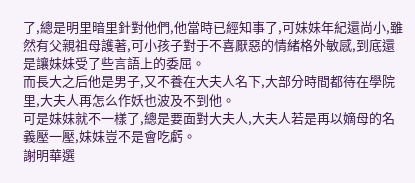了,總是明里暗里針對他們,他當時已經知事了,可妹妹年紀還尚小,雖然有父親祖母護著,可小孩子對于不喜厭惡的情緒格外敏感,到底還是讓妹妹受了些言語上的委屈。
而長大之后他是男子,又不養在大夫人名下,大部分時間都待在學院里,大夫人再怎么作妖也波及不到他。
可是妹妹就不一樣了,總是要面對大夫人,大夫人若是再以嫡母的名義壓一壓,妹妹豈不是會吃虧。
謝明華選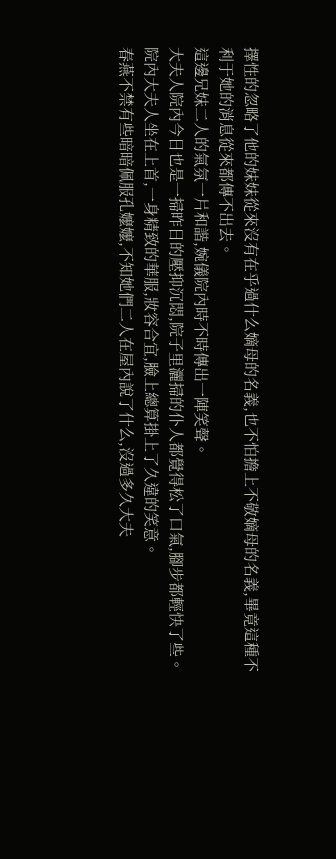擇性的忽略了他的妹妹從來沒有在乎過什么嫡母的名義,也不怕擔上不敬嫡母的名義,畢竟這種不利于她的消息從來都傳不出去。
這邊兄妹二人的氣氛一片和諧,婉儀院內時不時傳出一陣笑聲。
大夫人院內今日也是一掃昨日的壓抑沉悶,院子里灑掃的仆人都覺得松了口氣,腳步都輕快了些。
院內大夫人坐在上首,一身精致的華服,妝容合宜,臉上總算掛上了久違的笑意。
春燕不禁有些暗暗佩服孔嬤嬤,不知她們二人在屋內說了什么,沒過多久大夫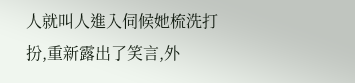人就叫人進入伺候她梳洗打扮,重新露出了笑言,外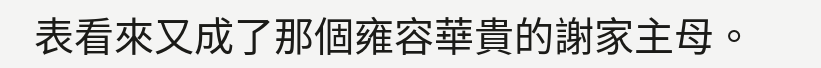表看來又成了那個雍容華貴的謝家主母。